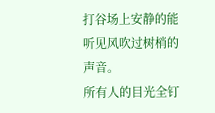打谷场上安静的能听见风吹过树梢的声音。
所有人的目光全钉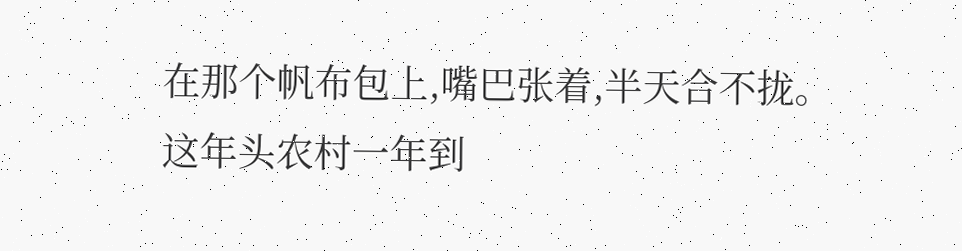在那个帆布包上,嘴巴张着,半天合不拢。
这年头农村一年到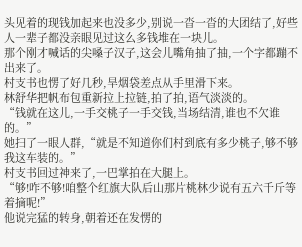头见着的现钱加起来也没多少,别说一沓一沓的大团结了,好些人一辈子都没亲眼见过这么多钱堆在一块儿。
那个刚才喊话的尖嗓子汉子,这会儿嘴角抽了抽,一个字都蹦不出来了。
村支书也愣了好几秒,旱烟袋差点从手里滑下来。
林舒华把帆布包重新拉上拉链,拍了拍,语气淡淡的。
“钱就在这儿,一手交桃子一手交钱,当场结清,谁也不欠谁的。”
她扫了一眼人群,“就是不知道你们村到底有多少桃子,够不够我这车装的。”
村支书回过神来了,一巴掌拍在大腿上。
“够!咋不够!咱整个红旗大队后山那片桃林少说有五六千斤等着摘呢!”
他说完猛的转身,朝着还在发愣的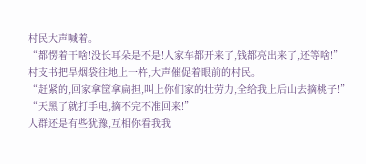村民大声喊着。
“都愣着干啥!没长耳朵是不是!人家车都开来了,钱都亮出来了,还等啥!”
村支书把旱烟袋往地上一杵,大声催促着眼前的村民。
“赶紧的,回家拿筐拿扁担,叫上你们家的壮劳力,全给我上后山去摘桃子!”
“天黑了就打手电,摘不完不准回来!”
人群还是有些犹豫,互相你看我我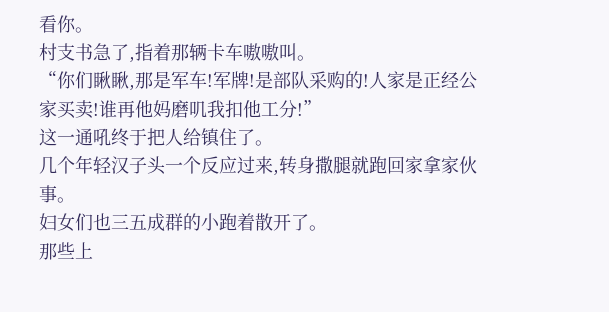看你。
村支书急了,指着那辆卡车嗷嗷叫。
“你们瞅瞅,那是军车!军牌!是部队采购的!人家是正经公家买卖!谁再他妈磨叽我扣他工分!”
这一通吼终于把人给镇住了。
几个年轻汉子头一个反应过来,转身撒腿就跑回家拿家伙事。
妇女们也三五成群的小跑着散开了。
那些上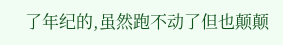了年纪的,虽然跑不动了但也颠颠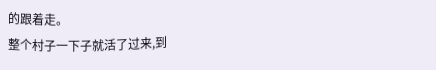的跟着走。
整个村子一下子就活了过来,到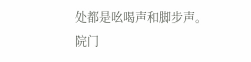处都是吆喝声和脚步声。
院门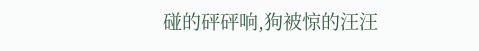碰的砰砰响,狗被惊的汪汪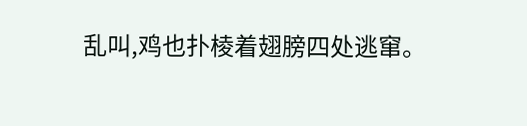乱叫,鸡也扑棱着翅膀四处逃窜。